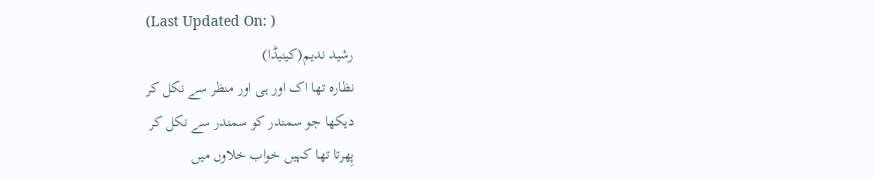(Last Updated On: )
رشید ندیم(کینیڈا)
نظارہ تھا اک اور ہی اور منظر سے نکل کر
دیکھا جو سمندر کو سمندر سے نکل کر
پِھرتا تھا کہیں خواب خلاوں میں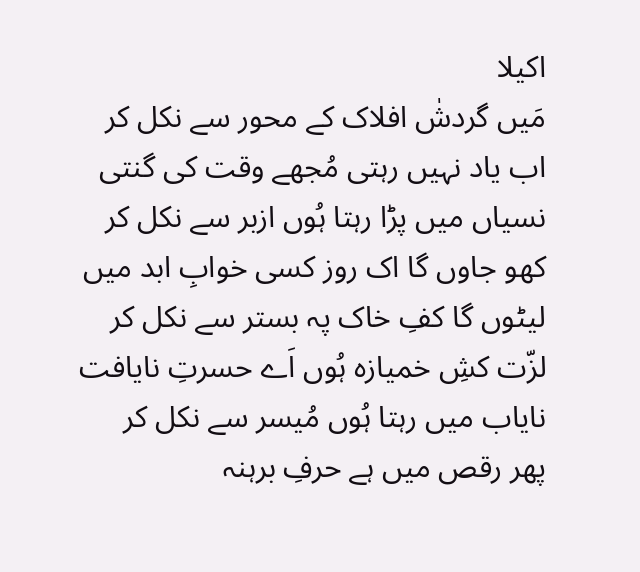اکیلا
مَیں گردشٰ افلاک کے محور سے نکل کر
اب یاد نہیں رہتی مُجھے وقت کی گنتی
نسیاں میں پڑا رہتا ہُوں ازبر سے نکل کر
کھو جاوں گا اک روز کسی خوابِ ابد میں
لیٹوں گا کفِ خاک پہ بستر سے نکل کر
لزّت کشِ خمیازہ ہُوں اَے حسرتِ نایافت
نایاب میں رہتا ہُوں مُیسر سے نکل کر
پھر رقص میں ہے حرفِ برہنہ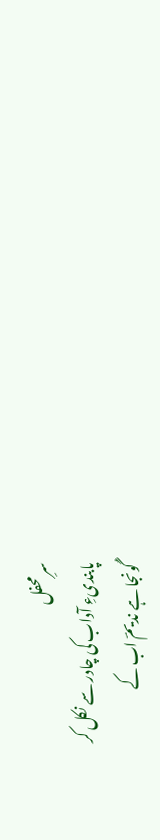سرِ محفل
پابندیءِ آداب کی چادر سے نکل کر
گُونجا ہے ندیمؔ اب کے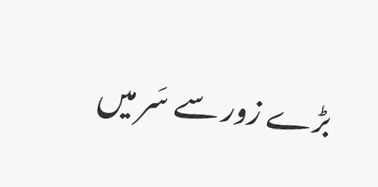بڑے زور سے سَر میں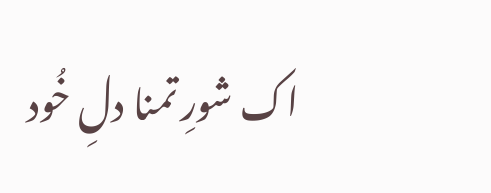اک شورِ تمنا دلِ خُود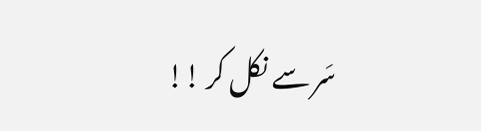سَر سے نکل کر !!